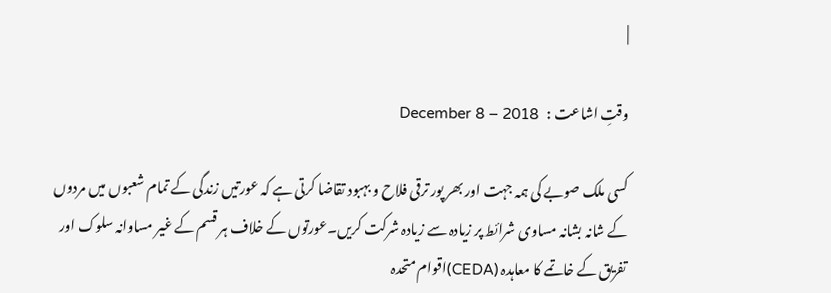|

وقتِ اشاعت :   December 8 – 2018

کسی ملک صوبے کی ہمہ جہت اور بھر پور ترقی فلاح و بہبود تقاضا کرتی ہے کہ عورتیں زندگی کے تمام شعبوں میں مردوں کے شانہ بشانہ مساوی شرائط پر زیادہ سے زیادہ شرکت کریں۔عورتوں کے خلاف ہر قسم کے غیر مساوانہ سلوک اور تفریق کے خاتمے کا معاہدہ (CEDA)اقوام متحدہ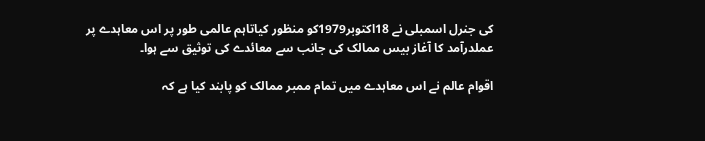کی جنرل اسمبلی نے 18اکتوبر1979کو منظور کیاتاہم عالمی طور پر اس معاہدے پر عملدرآمد کا آغاز بیس ممالک کی جانب سے معائدے کی توثیق سے ہوا۔

اقوام عالم نے اس معاہدے میں تمام ممبر ممالک کو پابند کیا ہے کہ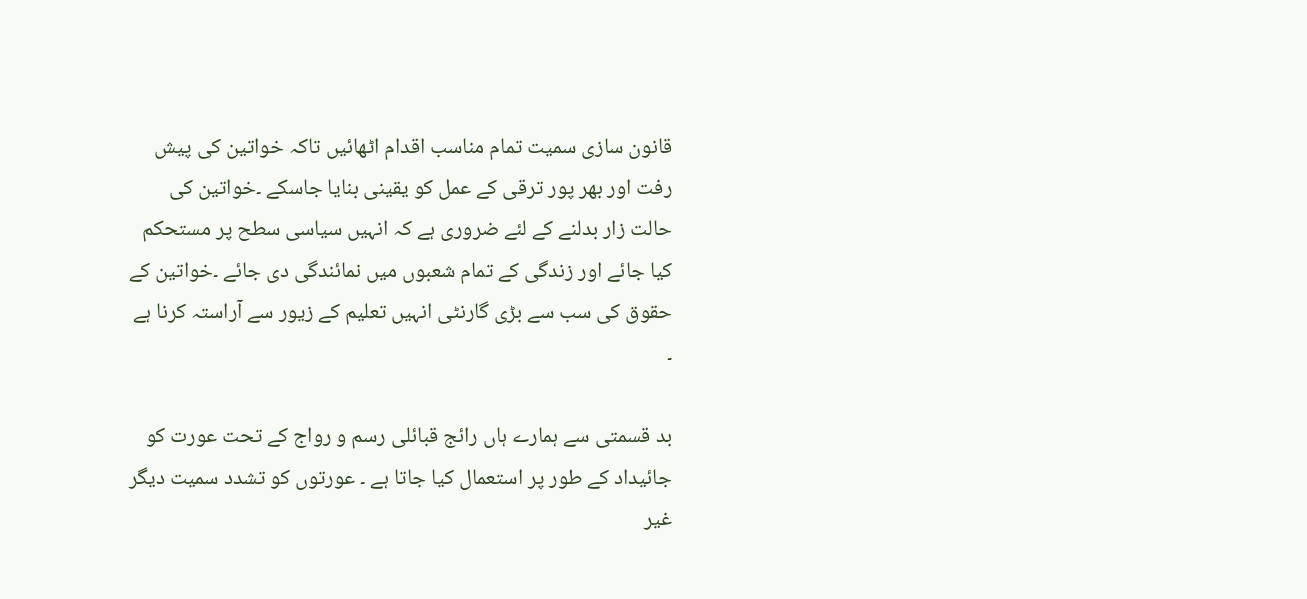قانون سازی سمیت تمام مناسب اقدام اٹھائیں تاکہ خواتین کی پیش رفت اور بھر پور ترقی کے عمل کو یقینی بنایا جاسکے ۔خواتین کی حالت زار بدلنے کے لئے ضروری ہے کہ انہیں سیاسی سطح پر مستحکم کیا جائے اور زندگی کے تمام شعبوں میں نمائندگی دی جائے ۔خواتین کے حقوق کی سب سے بڑی گارنٹی انہیں تعلیم کے زیور سے آراستہ کرنا ہے ۔

بد قسمتی سے ہمارے ہاں رائج قبائلی رسم و رواج کے تحت عورت کو جائیداد کے طور پر استعمال کیا جاتا ہے ۔ عورتوں کو تشدد سمیت دیگر غیر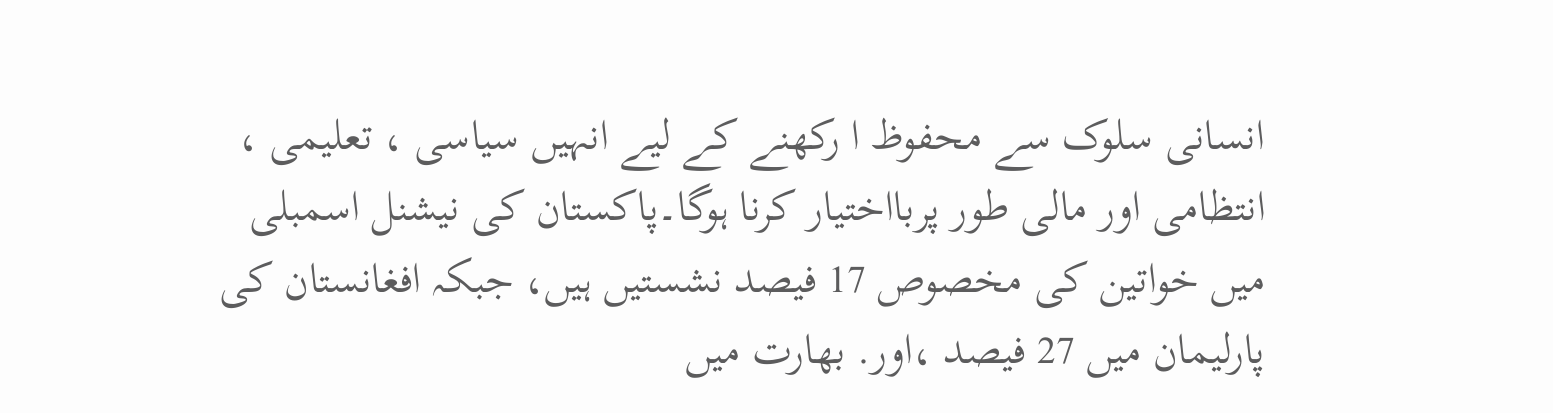انسانی سلوک سے محفوظ ا رکھنے کے لیے انہیں سیاسی ، تعلیمی ، انتظامی اور مالی طور پربااختیار کرنا ہوگا۔پاکستان کی نیشنل اسمبلی میں خواتین کی مخصوص 17 فیصد نشستیں ہیں، جبکہ افغانستان کی پارلیمان میں 27 فیصد ،اور. بھارت میں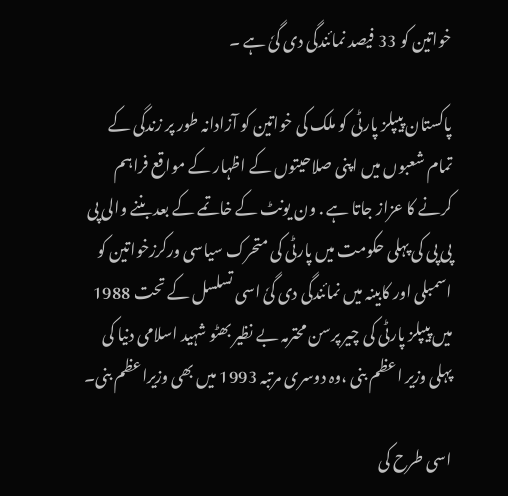خواتین کو 33 فیصد نمائندگی دی گیٗ ہے ۔

پاکستان پیپلز پارٹی کو ملک کی خواتین کو آزادانہ طور پر زندگی کے تمام شعبوں میں اپنی صلاحیتوں کے اظہار کے مواقع فراہم کرنے کا عزاز جاتا ہے . ون یونٹ کے خاتمے کے بعد بننے والی پی پی پی کی پہلی حکومت میں پارٹی کی متحرک سیاسی ورکرزخواتین کو اسمبلی اور کابینہ میں نمائندگی دی گیٗ اسی تسلسل کے تحت 1988 میں پیپلز پارٹی کی چیر پرسن محترمہ بے نظیر بھٹو شہید اسلامی دنیا کی پہلی وزیر اعظم بنی ،وہ دوسری مرتبہ 1993 میں بھی وزیراعظم بنی۔

اسی طرح کی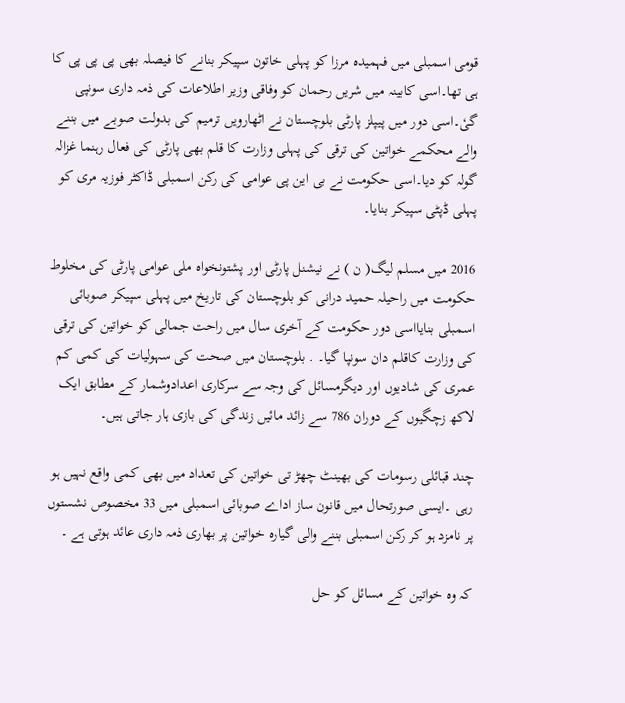قومی اسمبلی میں فہمیدہ مرزا کو پہلی خاتون سپیکر بنانے کا فیصلہ بھی پی پی پی کا ہی تھا۔اسی کابینہ میں شریں رحمان کو وفاقی وزیر اطلاعات کی ذمہ داری سونپی گیٗ۔اسی دور میں پیپلز پارٹی بلوچستان نے اٹھارویں ترمیم کی بدولت صوبے میں بننے والے محکمے خواتین کی ترقی کی پہلی وزارت کا قلم بھی پارٹی کی فعال رہنما غزالہ گولہ کو دیا۔اسی حکومت نے بی این پی عوامی کی رکن اسمبلی ڈاکٹر فوزیہ مری کو پہلی ڈپٹی سپیکر بنایا۔

2016 میں مسلم لیگ( ن ) نے نیشنل پارٹی اور پشتونخواہ ملی عوامی پارٹی کی مخلوط حکومت میں راحیلہ حمید درانی کو بلوچستان کی تاریخ میں پہلی سپیکر صوبائی اسمبلی بنایااسی دور حکومت کے آخری سال میں راحت جمالی کو خواتین کی ترقی کی وزارت کاقلم دان سونپا گیا۔ . بلوچستان میں صحت کی سہولیات کی کمی کم عمری کی شادیوں اور دیگرمسائل کی وجہ سے سرکاری اعدادوشمار کے مطابق ایک لاکھ زچگیوں کے دوران 786 سے زائد مائیں زندگی کی بازی ہار جاتی ہیں۔

چند قبائلی رسومات کی بھینٹ چھڑ تی خواتین کی تعداد میں بھی کمی واقع نہیں ہو رہی ۔ایسی صورتحال میں قانون ساز اداے صوبائی اسمبلی میں 33 مخصوص نشستوں پر نامزد ہو کر رکن اسمبلی بننے والی گیارہ خواتین پر بھاری ذمہ داری عائد ہوتی ہے ۔

کہ وہ خواتین کے مسائل کو حل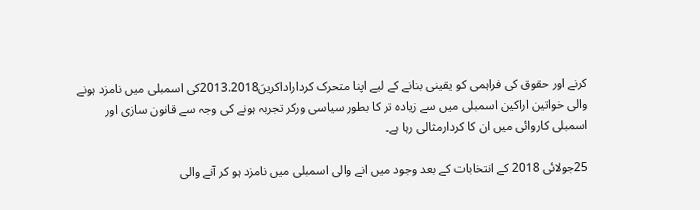کرنے اور حقوق کی فراہمی کو یقینی بنانے کے لیے اپنا متحرک کرداراداکریںَ2013.2018کی اسمبلی میں نامزد ہونے والی خواتین اراکین اسمبلی میں سے زیادہ تر کا بطور سیاسی ورکر تجربہ ہونے کی وجہ سے قانون سازی اور اسمبلی کاروائی میں ان کا کردارمثالی رہا ہے۔

25جولائی 2018 کے انتخابات کے بعد وجود میں انے والی اسمبلی میں نامزد ہو کر آنے والی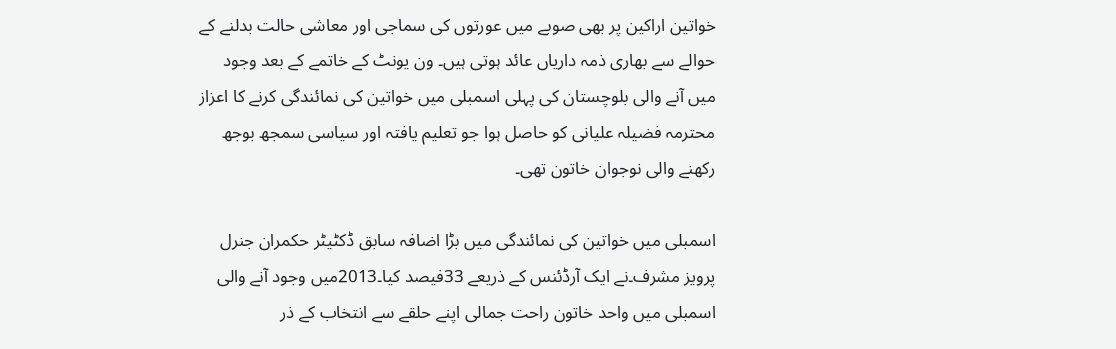خواتین اراکین پر بھی صوبے میں عورتوں کی سماجی اور معاشی حالت بدلنے کے حوالے سے بھاری ذمہ داریاں عائد ہوتی ہیں۔ ون یونٹ کے خاتمے کے بعد وجود میں آنے والی بلوچستان کی پہلی اسمبلی میں خواتین کی نمائندگی کرنے کا اعزاز محترمہ فضیلہ علیانی کو حاصل ہوا جو تعلیم یافتہ اور سیاسی سمجھ بوجھ رکھنے والی نوجوان خاتون تھی۔

اسمبلی میں خواتین کی نمائندگی میں بڑا اضافہ سابق ڈکٹیٹر حکمران جنرل پرویز مشرف۔نے ایک آرڈئنس کے ذریعے 33فیصد کیا۔2013میں وجود آنے والی اسمبلی میں واحد خاتون راحت جمالی اپنے حلقے سے انتخاب کے ذر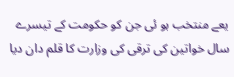یعے منتخب ہو ئی جن کو حکومت کے تیسرے سال خواتین کی ترقی کی وزارت کا قلم دان دیا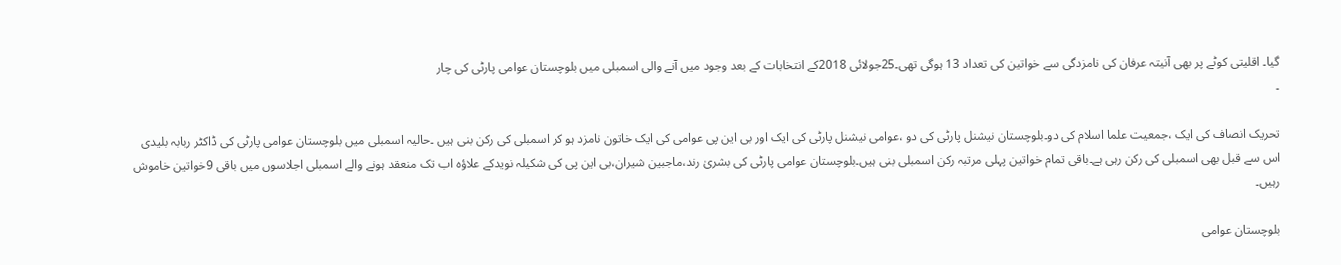گیا۔ اقلیتی کوٹے پر بھی آنیتہ عرفان کی نامزدگی سے خواتین کی تعداد 13 ہوگی تھی۔25جولائی 2018کے انتخابات کے بعد وجود میں آنے والی اسمبلی میں بلوچستان عوامی پارٹی کی چار
۔

تحریک انصاف کی ایک ،جمعیت علما اسلام کی دو۔بلوچستان نیشنل پارٹی کی دو ،عوامی نیشنل پارٹی کی ایک اور بی این پی عوامی کی ایک خاتون نامزد ہو کر اسمبلی کی رکن بنی ہیں ۔حالیہ اسمبلی میں بلوچستان عوامی پارٹی کی ڈاکٹر ربابہ بلیدی اس سے قبل بھی اسمبلی کی رکن رہی ہے۔باقی تمام خواتین پہلی مرتبہ رکن اسمبلی بنی ہیں۔بلوچستان عوامی پارٹی کی بشریٰ رند،ماجبین شیران،بی این پی کی شکیلہ نویدکے علاؤہ اب تک منعقد ہونے والے اسمبلی اجلاسوں میں باقی 9خواتین خاموش رہیں۔

بلوچستان عوامی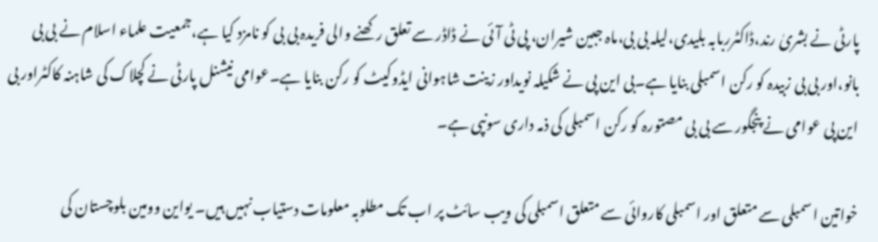پارٹی نے بشریٰ رند،ڈاکٹرربابہ بلیدی،لیلہ بی بی،ماہ جبین شیران، پی ٹی آئی نے ڈاڈر سے تعلق رکھنے والی فریدہ بی بی کو نامزد کیا ہے،جمعیت علماء اسلام نے بی بی بانو،اور بی بی زبیدہ کو رکن اسمبلی بنایا ہے۔بی این پی نے شکیلہ نویداور زینت شاہوانی ایڈوکیٹ کو رکن بنایا ہے۔عوامی نیشنل پارٹی نے کچلاک کی شاہنہ کاکٹراور بی این پی عوامی نے پنجگور سے بی بی مصتورہ کو رکن اسمبلی کی ذمہ داری سونپی ہے۔

خواتین اسمبلی سے متعلق اور اسمبلی کاروائی سے متعلق اسمبلی کی ویب سائٹ پر اب تک مطلوبہ معلومات دستیاب نہیں ہیں۔ یواین وومین بلوچستان کی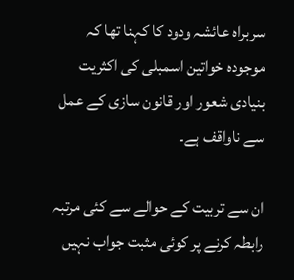سربراہ عائشہ ودود کا کہنا تھا کہ موجودہ خواتین اسمبلی کی اکثریت بنیادی شعور اور قانون سازی کے عمل سے ناواقف ہے۔

ان سے تربیت کے حوالے سے کئی مرتبہ رابطہ کرنے پر کوئی مثبت جواب نہیں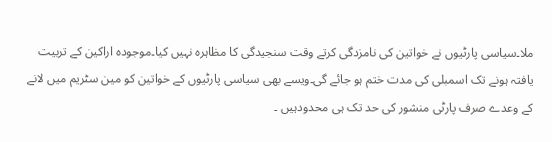ملا۔سیاسی پارٹیوں نے خواتین کی نامزدگی کرتے وقت سنجیدگی کا مظاہرہ نہیں کیا۔موجودہ اراکین کے تربیت یافتہ ہونے تک اسمبلی کی مدت ختم ہو جائے گی۔ویسے بھی سیاسی پارٹیوں کے خواتین کو مین سٹریم میں لانے کے وعدے صرف پارٹی منشور کی حد تک ہی محدودہیں ۔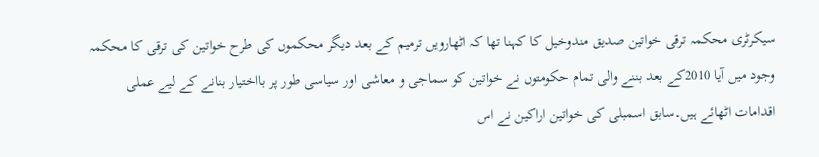سیکرٹری محکمہ ترقی خواتین صدیق مندوخیل کا کہنا تھا کہ اٹھارویں ترمیم کے بعد دیگر محکموں کی طرح خواتین کی ترقی کا محکمہ وجود میں آیا 2010کے بعد بننے والی تمام حکومتوں نے خواتین کو سماجی و معاشی اور سیاسی طور پر بااختیار بنانے کے لیے عملی اقدامات اٹھائے ہیں۔سابق اسمبلی کی خواتین اراکین نے اس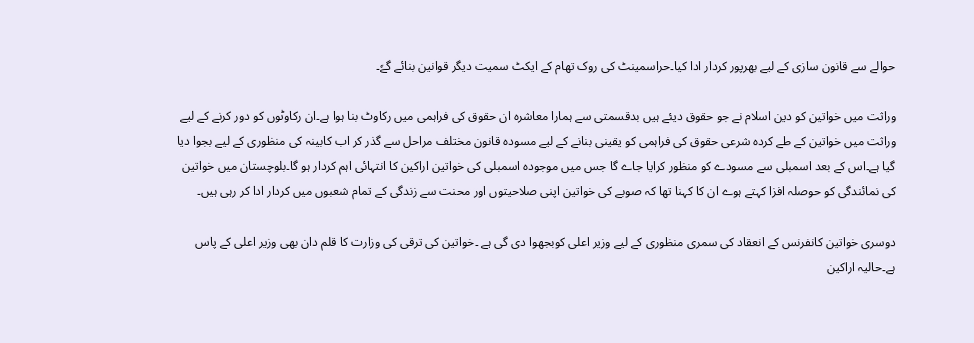حوالے سے قانون سازی کے لیے بھرپور کردار ادا کیا۔حراسمینٹ کی روک تھام کے ایکٹ سمیت دیگر قوانین بنائے گےٗ۔

وراثت میں خواتین کو دین اسلام نے جو حقوق دیئے ہیں بدقسمتی سے ہمارا معاشرہ ان حقوق کی فراہمی میں رکاوٹ بنا ہوا ہے۔ان رکاوٹوں کو دور کرنے کے لیے وراثت میں خواتین کے طے کردہ شرعی حقوق کی فراہمی کو یقینی بنانے کے لیے مسودہ قانون مختلف مراحل سے گذر کر اب کابینہ کی منظوری کے لیے بجوا دیا گیا ہے۔اس کے بعد اسمبلی سے مسودے کو منظور کرایا جاے گا جس میں موجودہ اسمبلی کی خواتین اراکین کا انتہائی اہم کردار ہو گا۔بلوچستان میں خواتین کی نمائندگی کو حوصلہ افزا کہتے ہوے ان کا کہنا تھا کہ صوبے کی خواتین اپنی صلاحیتوں اور محنت سے زندگی کے تمام شعبوں میں کردار ادا کر رہی ہیں۔

دوسری خواتین کانفرنس کے انعقاد کی سمری منظوری کے لیے وزیر اعلی کوبجھوا دی گی ہے ۔خواتین کی ترقی کی وزارت کا قلم دان بھی وزیر اعلی کے پاس ہے۔حالیہ اراکین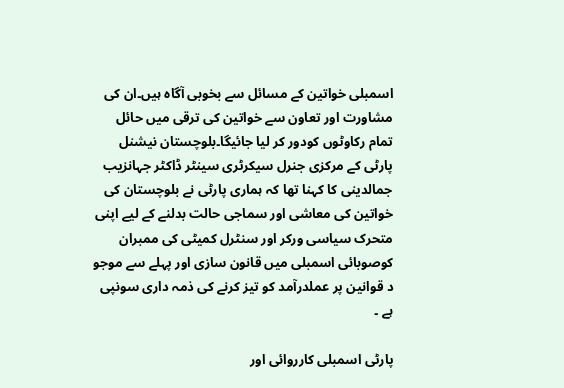اسمبلی خواتین کے مسائل سے بخوبی آگاہ ہیں۔ان کی مشاورت اور تعاون سے خواتین کی ترقی میں حائل تمام رکاوٹوں کودور کر لیا جائیگا۔بلوچستان نیشنل پارٹی کے مرکزی جنرل سیکرٹری سینٹر ڈاکٹر جہانزیب جمالدینی کا کہنا تھا کہ ہماری پارٹی نے بلوچستان کی خواتین کی معاشی اور سماجی حالت بدلنے کے لیے اپنی متحرک سیاسی ورکر اور سنٹرل کمیٹی کی ممبران کوصوبائی اسمبلی میں قانون سازی اور پہلے سے موجو د قوانین پر عملدرآمد کو تیز کرنے کی ذمہ داری سونپی ہے ۔

پارٹی اسمبلی کارروائی اور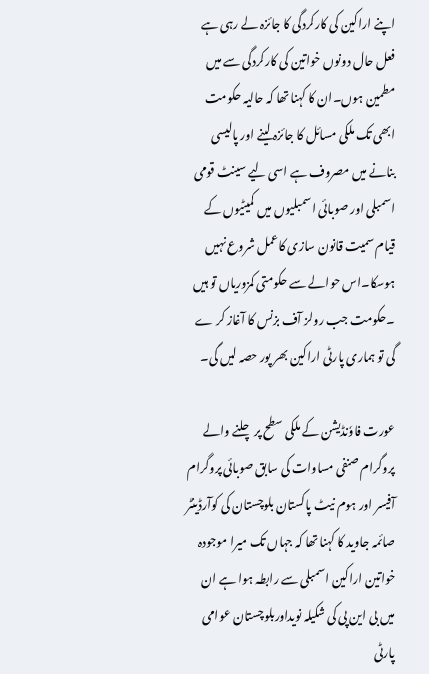اپنے اراکین کی کارکردگی کا جائزہ لے رہی ہے فعل حال دونوں خواتین کی کارکردگی سے میں مطمین ہوں۔ان کا کہنا تھا کہ حالیہ حکومت ابھی تک ملکی مسائل کا جائزہ لینے اور پالیسی بنانے میں مصروف ہے اسی لیے سینٹ قومی اسمبلی اور صوبائی اسمبلیوں میں کمیٹیوں کے قیام سمیت قانون سازی کاعمل شروع نہیں ہوسکا۔اس حوالے سے حکومتی کمزوریاں تو ہیں ۔حکومت جب رولز آف بزنس کا آغاز کر ے گی تو ہماری پارٹی اراکین بھر پور حصہ لیں گی۔

عورت فاوٗنڈیشن کے ملکی سطح پر چلنے والے پروگرام صنفی مساوات کی سابق صوبائی پروگرام آفیسر اور ہوم نیٹ پاکستان بلوچستان کی کوآرڈینٹر صائمہ جاوید کا کہنا تھا کہ جہاں تک میرا موجودہ خواتین اراکین اسمبلی سے رابطہ ہوا ہے ان میں بی این پی کی شکیلہ نویداوربلوچستان عوامی پارٹی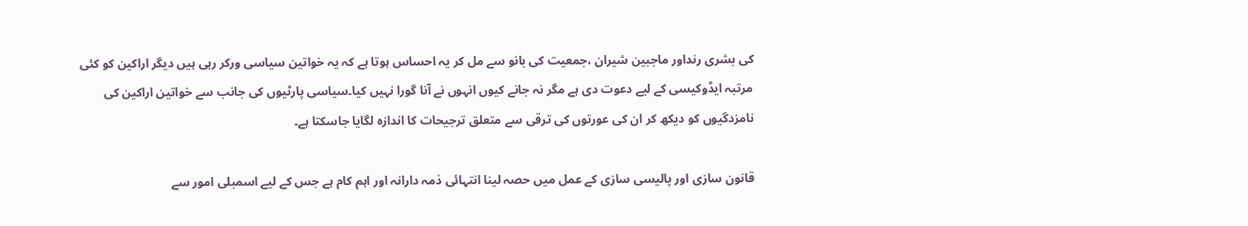کی بشری رنداور ماجبین شیران ،جمعیت کی بانو سے مل کر یہ احساس ہوتا ہے کہ یہ خواتین سیاسی ورکر رہی ہیں دیگر اراکین کو کئی مرتبہ ایڈوکیسی کے لیے دعوت دی ہے مگر نہ جانے کیوں انہوں نے آنا گورا نہیں کیا۔سیاسی پارٹیوں کی جانب سے خواتین اراکین کی نامزدگیوں کو دیکھ کر ان کی عورتوں کی ترقی سے متعلق ترجیحات کا اندازہ لگایا جاسکتا ہے۔

قانون سازی اور پالیسی سازی کے عمل میں حصہ لینا انتہائی ذمہ دارانہ اور اہم کام ہے جس کے لیے اسمبلی امور سے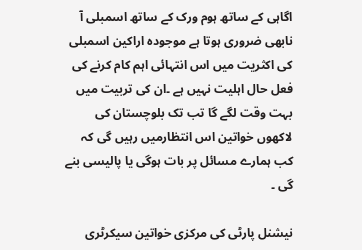اگاہی کے ساتھ ہوم ورک کے ساتھ اسمبلی آ نابھی ضروری ہوتا ہے موجودہ اراکین اسمبلی کی اکثریت میں اس انتہائی اہم کام کرنے کی فعل حال اہلیت نہیں ہے ۔ان کی تربیت میں بہت وقت لگے گا تب تک بلوچستان کی لاکھوں خواتین اس انتظارمیں رہیں گی کہ کب ہمارے مسائل پر بات ہوگی یا پالیسی بنے گی ۔

نیشنل پارٹی کی مرکزی خواتین سیکرٹری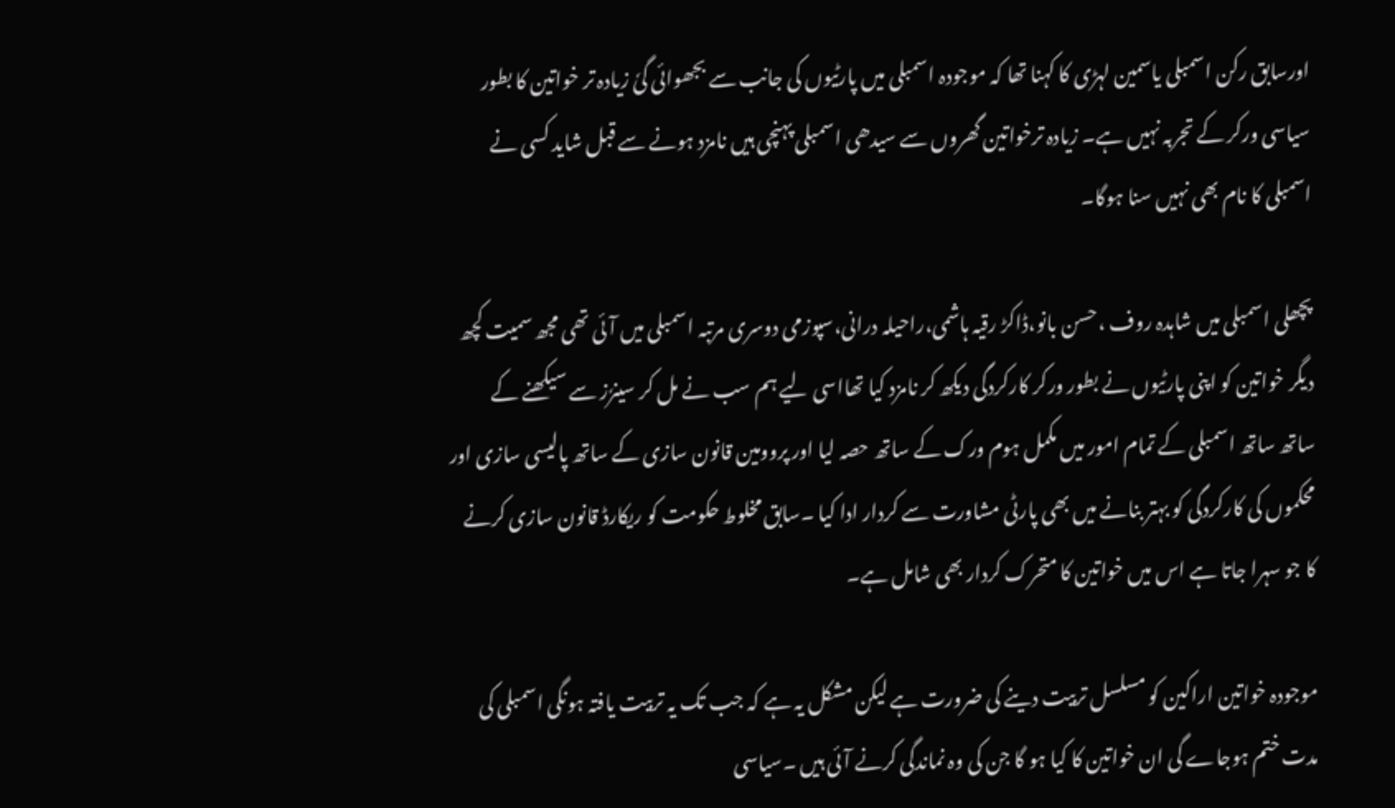اورسابق رکن اسمبلی یاسمین لہڑی کا کہنا تھا کہ موجودہ اسمبلی میں پارٹیوں کی جانب سے بجھوائی گیٗ زیادہ تر خواتین کا بطور سیاسی ورکر کے تجربہ نہیں ہے۔ زیادہ ترخواتین گھروں سے سیدھی اسمبلی پہنچی ہیں نامزد ہونے سے قبل شاید کسی نے اسمبلی کا نام بھی نہیں سنا ہوگا۔

پچھلی اسمبلی میں شاہدہ روف ،حسن بانو،ڈاکڑ رقیہ ہاشمی،راحیلہ درانی،سپوزمی دوسری مرتبہ اسمبلی میں آئی تھی مجھ سمیت کچھ دیگر خواتین کو اپنی پارٹیوں نے بطور ورکر کارکردگی دیکھ کر نامزد کیا تھااسی لیے ہم سب نے مل کر سینرٗز سے سیکھنے کے ساتھ ساتھ اسمبلی کے تمام امور میں مکمل ہوم ورک کے ساتھ حصہ لیا اور پروومین قانون سازی کے ساتھ پالیسی سازی اور محکموں کی کارکردگی کو بہتر بنانے میں بھی پارٹی مشاورت سے کردار ادا کیا ۔سابق مخلوط حکومت کو ریکارڈ قانون سازی کرنے کا جو سہرا جاتا ہے اس میں خواتین کا متحرک کردار بھی شامل ہے۔

موجودہ خواتین اراکین کو مسلسل تربیت دینے کی ضرورت ہے لیکن مشکل یہ ہے کہ جب تک یہ تربیت یافتہ ہونگی اسمبلی کی مدت ختم ہوجاے گی ان خواتین کا کیا ہو گا جن کی وہ نماندگی کرنے آئی ہیں ۔سیاسی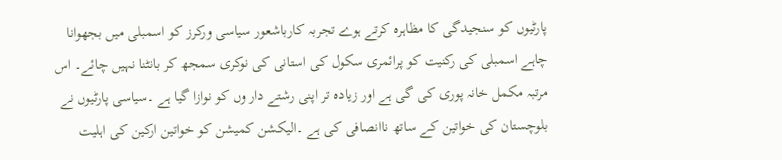پارٹیوں کو سنجیدگی کا مظاہرہ کرتے ہوے تجربہ کارباشعور سیاسی ورکرز کو اسمبلی میں بجھوانا چاہے اسمبلی کی رکنیت کو پرائمری سکول کی استانی کی نوکری سمجھ کر بانٹنا نہیں چائے۔ اس مرتبہ مکمل خانہ پوری کی گی ہے اور زیادہ تر اپنی رشتے دار وں کو نوازا گیا ہے ۔سیاسی پارٹیوں نے بلوچستان کی خواتین کے ساتھ ناانصافی کی ہے ۔الیکشن کمیشن کو خواتین ارکین کی اہلیت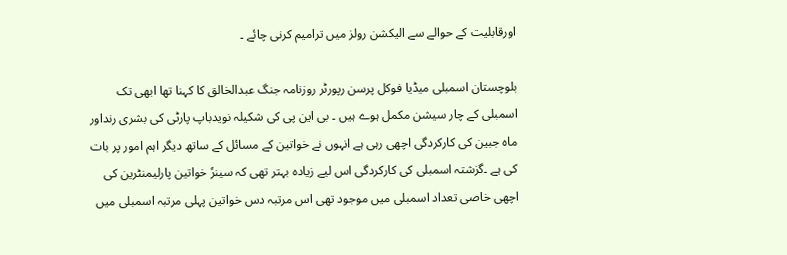اورقابلیت کے حوالے سے الیکشن رولز میں ترامیم کرنی چائے ۔

بلوچستان اسمبلی میڈیا فوکل پرسن رپورٹر روزنامہ جنگ عبدالخالق کا کہنا تھا ابھی تک اسمبلی کے چار سیشن مکمل ہوے ہیں ۔ بی این پی کی شکیلہ نویدباپ پارٹی کی بشری رنداور ماہ جبین کی کارکردگی اچھی رہی ہے انہوں نے خواتین کے مسائل کے ساتھ دیگر اہم امور پر بات کی ہے ۔گزشتہ اسمبلی کی کارکردگی اس لیے زیادہ بہتر تھی کہ سینرٗ خواتین پارلیمنٹرین کی اچھی خاصی تعداد اسمبلی میں موجود تھی اس مرتبہ دس خواتین پہلی مرتبہ اسمبلی میں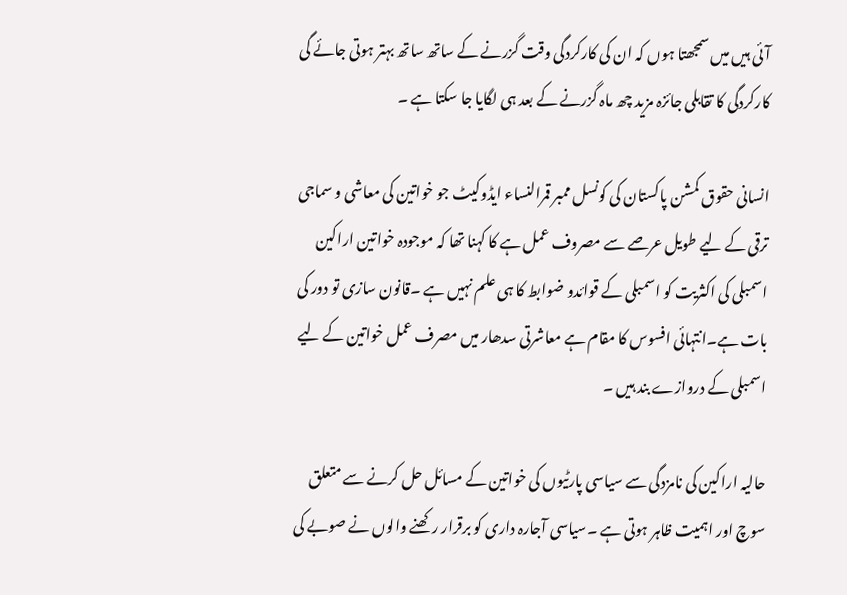آئی ہیں میں سمجھتا ہوں کہ ان کی کارکردگی وقت گزرنے کے ساتھ ساتھ بہتر ہوتی جائے گی کارکردگی کا تقابلی جائزہ مزید چھ ماہ گزرنے کے بعد ہی لگایا جا سکتا ہے ۔

انسانی حقوق کمشن پاکستان کی کونسل ممبر قمرالنساء ایڈوکیٹ جو خواتین کی معاشی و سماجی ترقی کے لیے طویل عرصے سے مصروف عمل ہے کا کہنا تھا کہ موجودہ خواتین اراکین اسمبلی کی اکثریت کو اسمبلی کے قوائدو ضوابط کا ہی علم نہیں ہے ۔قانون سازی تو دور کی بات ہے۔انتہائی افسوس کا مقام ہے معاشرتی سدھار میں مصرف عمل خواتین کے لیے اسمبلی کے دروازے بند ہیں ۔

حالیہ اراکین کی نامزدگی سے سیاسی پارٹیوں کی خواتین کے مسائل حل کرنے سے متعلق سوچ اور اہمیت ظاہر ہوتی ہے ۔سیاسی آجارہ داری کو برقرار رکھنے والوں نے صوبے کی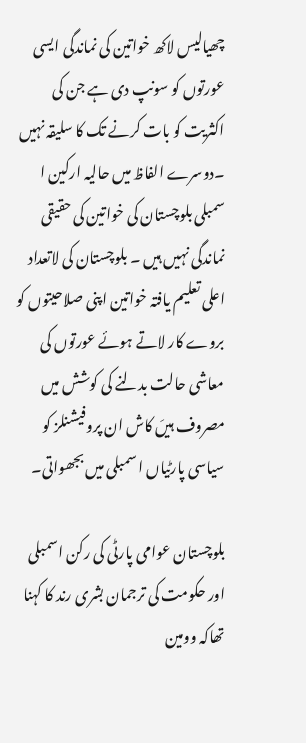چھیالیس لاکھ خواتین کی نماندگی ایسی عورتوں کو سونپ دی ہے جن کی اکثریت کو بات کرنے تک کا سلیقہ نہیں ۔دوسرے الفاظ میں حالیہ ارکین ا سمبلی بلوچستان کی خواتین کی حقیقی نماندگی نہیں ہیں ۔ بلوچستان کی لاتعداد اعلی تعلیم یافتہ خواتین اپنی صلاحیتوں کو بروے کار لاتے ہوئے عورتوں کی معاشی حالت بدلنے کی کوشش میں مصروف ہیںَ کاش ان پروفیشنلز کو سیاسی پارٹیاں ا سمبلی میں بجھواتی۔

بلوچستان عوامی پارٹی کی رکن اسمبلی اور حکومت کی ترجمان بشری رند کا کہنا تھاکہ وومین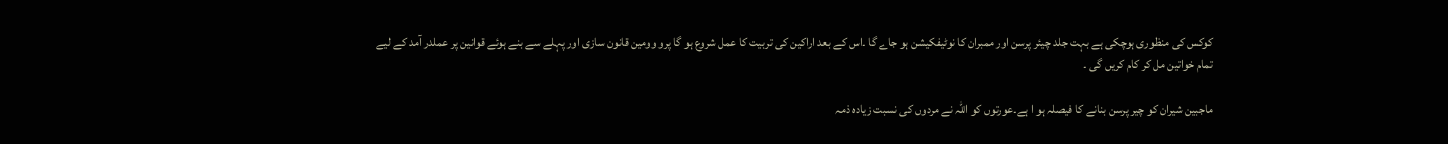کوکس کی منظوری ہوچکی ہے بہت جلد چیئر پرسن اور ممبران کا نوٹیفکیشن ہو جاے گا ۔اس کے بعد اراکین کی تربیت کا عمل شروع ہو گا پرو وومین قانون سازی اور پہلے سے بنے ہوئے قوانین پر عملدر آمد کے لیے تمام خواتین مل کر کام کریں گی ۔

ماجبین شیران کو چیر پرسن بنانے کا فیصلہ ہو ا ہے۔عورتوں کو اللہ نے مردوں کی نسبت زیادہ ذمہ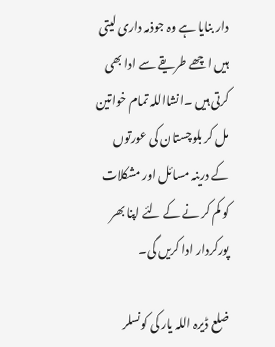دار بنایا ہے وہ جوذمہ داری لیتی ہیں اچھے طریقے سے ادا بھی کرتی ہیں ۔انشااللہ تمام خواتین مل کر بلوچستان کی عورتوں کے درینہ مسائل اور مشکلات کو کم کر نے کے لئے اپنا بھر پورکردار ادا کریں گی۔

ضلع ڈیرہ اللہ یار کی کونسلر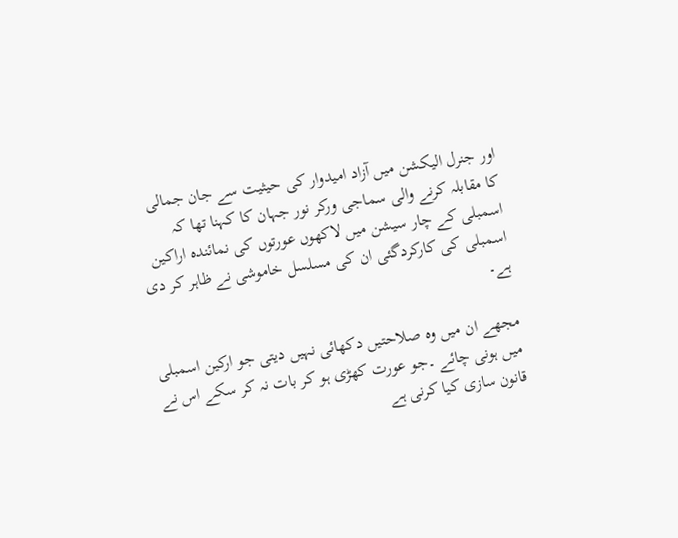اور جنرل الیکشن میں آزاد امیدوار کی حیثیت سے جان جمالی کا مقابلہ کرنے والی سماجی ورکر نور جہان کا کہنا تھا کہ اسمبلی کے چار سیشن میں لاکھوں عورتوں کی نمائندہ اراکین اسمبلی کی کارکردگئی ان کی مسلسل خاموشی نے ظاہر کر دی ہے۔

مجھے ان میں وہ صلاحتیں دکھائی نہیں دیتی جو ارکین اسمبلی میں ہونی چائے ۔جو عورت کھڑی ہو کر بات نہ کر سکے اس نے قانون سازی کیا کرنی ہے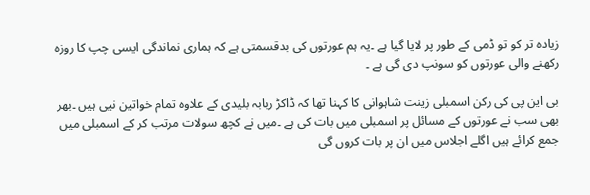زیادہ تر کو تو ڈمی کے طور پر لایا گیا ہے ۔یہ ہم عورتوں کی بدقسمتی ہے کہ ہماری نماندگی ایسی چپ کا روزہ رکھنے والی عورتوں کو سونپ دی گی ہے ۔

بی این پی کی رکن اسمبلی زینت شاہوانی کا کہنا تھا کہ ڈاکڑ ربابہ بلیدی کے علاوہ تمام خواتین نیی ہیں ۔بھر بھی سب نے عورتوں کے مسائل پر اسمبلی میں بات کی ہے ۔میں نے کچھ سولات مرتب کر کے اسمبلی میں جمع کرائے ہیں اگلے اجلاس میں ان پر بات کروں گی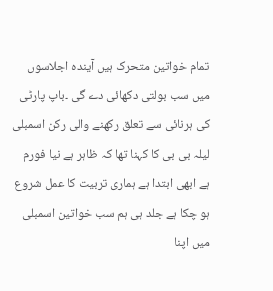تمام خواتین متحرک ہیں آیندہ اجلاسوں میں سب بولتی دکھائی دے گی ۔باپ پارٹی کی ہرنائی سے تعلق رکھنے والی رکن اسمبلی لیلہ بی بی کا کہنا تھا کہ ظاہر ہے نیا فورم ہے ابھی ابتدا ہے ہماری تربیت کا عمل شروع ہو چکا ہے جلد ہی ہم سب خواتین اسمبلی میں اپنا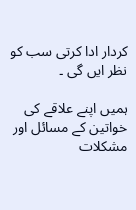کردار ادا کرتی سب کو نظر ایں گی ۔

ہمیں اپنے علاقے کی خواتین کے مسائل اور مشکلات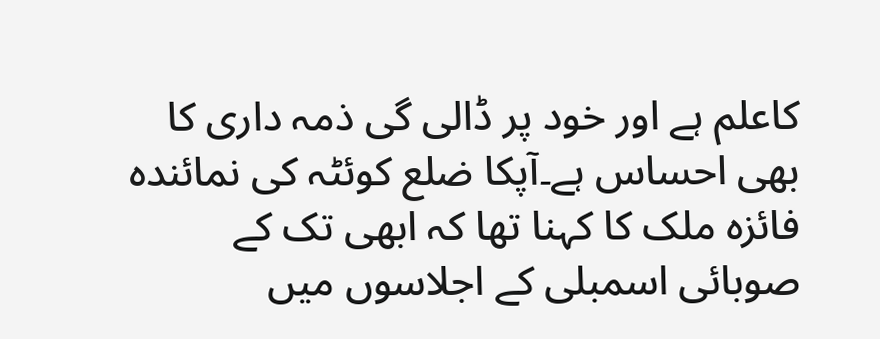کاعلم ہے اور خود پر ڈالی گی ذمہ داری کا بھی احساس ہے۔آپکا ضلع کوئٹہ کی نمائندہ فائزہ ملک کا کہنا تھا کہ ابھی تک کے صوبائی اسمبلی کے اجلاسوں میں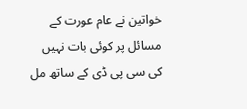خواتین نے عام عورت کے مسائل پر کوئی بات نہیں کی سی پی ڈی کے ساتھ مل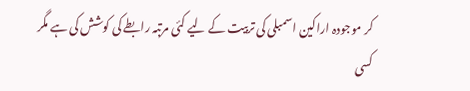کر موجودہ اراکین اسمبلی کی تربیت کے لیے کئی مرتبہ رابطے کی کوشش کی ہے مگر کسی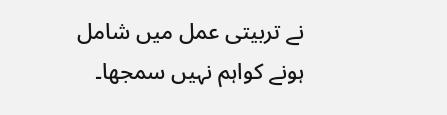نے تربیتی عمل میں شامل ہونے کواہم نہیں سمجھا۔